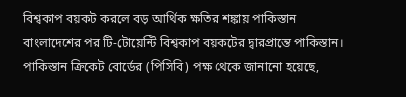বিশ্বকাপ বয়কট করলে বড় আর্থিক ক্ষতির শঙ্কায় পাকিস্তান
বাংলাদেশের পর টি-টোয়েন্টি বিশ্বকাপ বয়কটের দ্বারপ্রান্তে পাকিস্তান। পাকিস্তান ক্রিকেট বোর্ডের (পিসিবি) পক্ষ থেকে জানানো হয়েছে,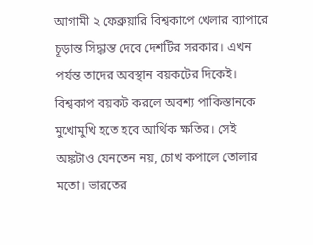আগামী ২ ফেব্রুয়ারি বিশ্বকাপে খেলার ব্যাপারে চূড়ান্ত সিদ্ধান্ত দেবে দেশটির সরকার। এখন পর্যন্ত তাদের অবস্থান বয়কটের দিকেই।
বিশ্বকাপ বয়কট করলে অবশ্য পাকিস্তানকে মুখোমুখি হতে হবে আর্থিক ক্ষতির। সেই অঙ্কটাও যেনতেন নয়, চোখ কপালে তোলার মতো। ভারতের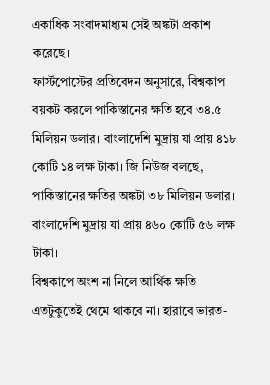একাধিক সংবাদমাধ্যম সেই অঙ্কটা প্রকাশ করেছে।
ফার্স্টপোস্টের প্রতিবেদন অনুসারে, বিশ্বকাপ বয়কট করলে পাকিস্তানের ক্ষতি হবে ৩৪.৫ মিলিয়ন ডলার। বাংলাদেশি মুদ্রায় যা প্রায় ৪১৮ কোটি ১৪ লক্ষ টাকা। জি নিউজ বলছে, পাকিস্তানের ক্ষতির অঙ্কটা ৩৮ মিলিয়ন ডলার। বাংলাদেশি মুদ্রায় যা প্রায় ৪৬০ কোটি ৫৬ লক্ষ টাকা।
বিশ্বকাপে অংশ না নিলে আর্থিক ক্ষতি এতটুকুতেই থেমে থাকবে না। হারাবে ভারত-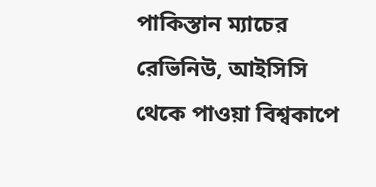পাকিস্তান ম্যাচের রেভিনিউ, আইসিসি থেকে পাওয়া বিশ্বকাপে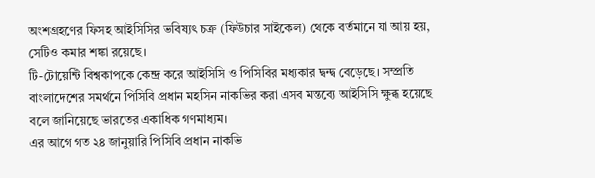অংশগ্রহণের ফিসহ আইসিসির ভবিষ্যৎ চক্র (ফিউচার সাইকেল) থেকে বর্তমানে যা আয় হয়, সেটিও কমার শঙ্কা রয়েছে।
টি-টোয়েন্টি বিশ্বকাপকে কেন্দ্র করে আইসিসি ও পিসিবির মধ্যকার দ্বন্দ্ব বেড়েছে। সম্প্রতি বাংলাদেশের সমর্থনে পিসিবি প্রধান মহসিন নাকভির করা এসব মন্তব্যে আইসিসি ক্ষুব্ধ হয়েছে বলে জানিয়েছে ভারতের একাধিক গণমাধ্যম।
এর আগে গত ২৪ জানুয়ারি পিসিবি প্রধান নাকভি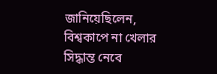জানিয়েছিলেন, বিশ্বকাপে না খেলার সিদ্ধান্ত নেবে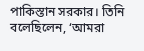পাকিস্তান সরকার। তিনি বলেছিলেন, ‘আমরা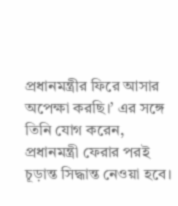প্রধানমন্ত্রীর ফিরে আসার অপেক্ষা করছি।’ এর সঙ্গে তিনি যোগ করেন, প্রধানমন্ত্রী ফেরার পরই চূড়ান্ত সিদ্ধান্ত নেওয়া হবে।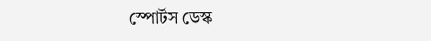স্পোর্টস ডেস্ক